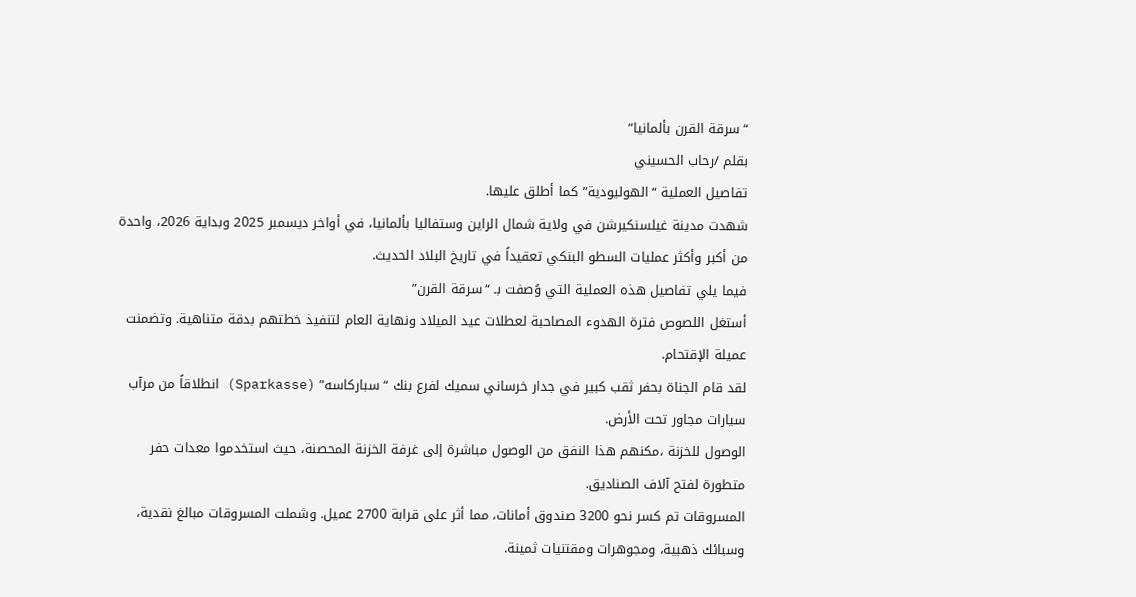“سرقة القرن بألمانيا”
بقلم /رحاب الحسيني
تفاصيل العملية “الهوليودية” كما أطلق عليها.
شهدت مدينة غيلسنكيرشن في ولاية شمال الراين وستفاليا بألمانيا، في أواخر ديسمبر 2025 وبداية 2026، واحدة من أكبر وأكثر عمليات السطو البنكي تعقيداً في تاريخ البلاد الحديث.
فيما يلي تفاصيل هذه العملية التي وُصفت بـ “سرقة القرن”
أستغل اللصوص فترة الهدوء المصاحبة لعطلات عيد الميلاد ونهاية العام لتنفيذ خطتهم بدقة متناهية. وتضمنت عميلة الإقتحام.
لقد قام الجناة بحفر ثقب كبير في جدار خرساني سميك لفرع بنك “سباركاسه” (Sparkasse) انطلاقاً من مرآب سيارات مجاور تحت الأرض.
الوصول للخزنة ،مكنهم هذا النفق من الوصول مباشرة إلى غرفة الخزنة المحصنة، حيث استخدموا معدات حفر متطورة لفتح آلاف الصناديق.
المسروقات تم كسر نحو 3200 صندوق أمانات، مما أثر على قرابة 2700 عميل. وشملت المسروقات مبالغ نقدية، وسبائك ذهبية، ومجوهرات ومقتنيات ثمينة.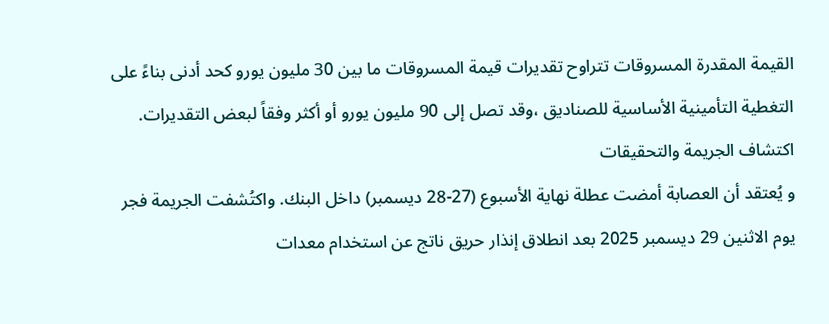القيمة المقدرة المسروقات تتراوح تقديرات قيمة المسروقات ما بين 30 مليون يورو كحد أدنى بناءً على التغطية التأمينية الأساسية للصناديق ،وقد تصل إلى 90 مليون يورو أو أكثر وفقاً لبعض التقديرات.
اكتشاف الجريمة والتحقيقات
و يُعتقد أن العصابة أمضت عطلة نهاية الأسبوع (27-28 ديسمبر) داخل البنك. واكتُشفت الجريمة فجر يوم الاثنين 29 ديسمبر 2025 بعد انطلاق إنذار حريق ناتج عن استخدام معدات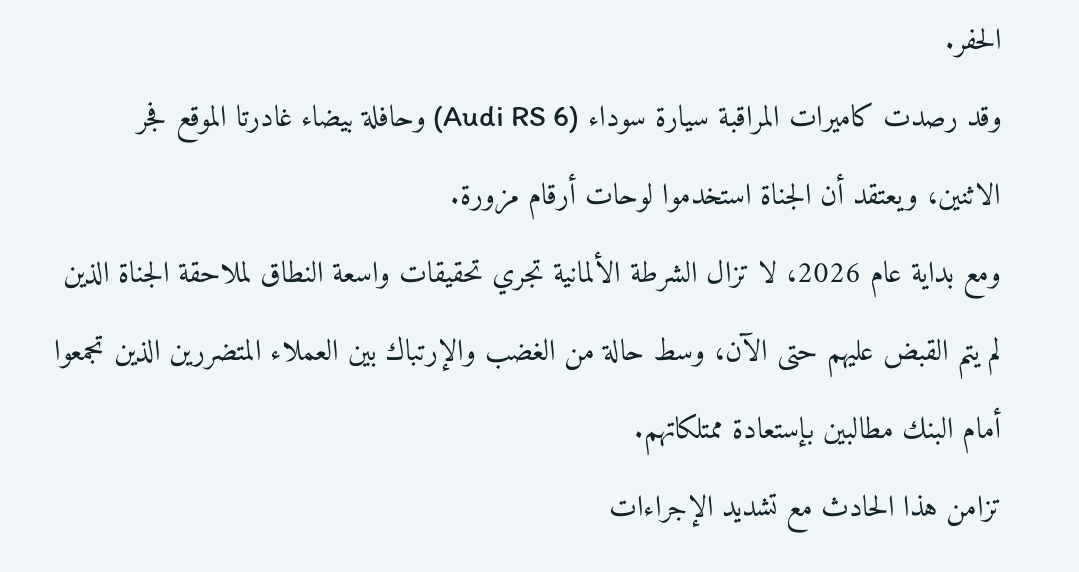الحفر.
وقد رصدت كاميرات المراقبة سيارة سوداء (Audi RS 6) وحافلة بيضاء غادرتا الموقع فجر الاثنين، ويعتقد أن الجناة استخدموا لوحات أرقام مزورة.
ومع بداية عام 2026، لا تزال الشرطة الألمانية تجري تحقيقات واسعة النطاق لملاحقة الجناة الذين لم يتم القبض عليهم حتى الآن، وسط حالة من الغضب والإرتباك بين العملاء المتضررين الذين تجمعوا أمام البنك مطالبين بإستعادة ممتلكاتهم.
تزامن هذا الحادث مع تشديد الإجراءات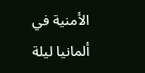الأمنية في ألمانيا ليلة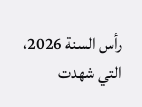رأس السنة 2026، التي شهدت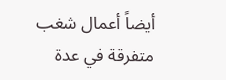أيضاً أعمال شغب متفرقة في عدة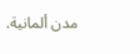مدن ألمانية.